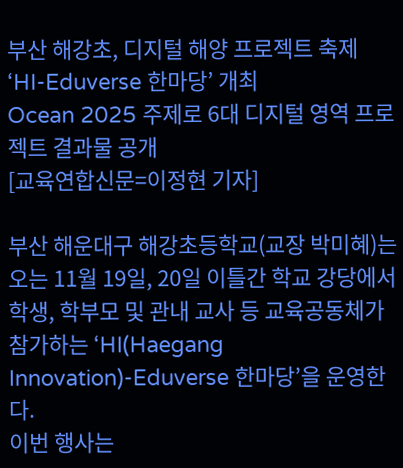부산 해강초, 디지털 해양 프로젝트 축제 ‘HI-Eduverse 한마당’ 개최
Ocean 2025 주제로 6대 디지털 영역 프로젝트 결과물 공개
[교육연합신문=이정현 기자]

부산 해운대구 해강초등학교(교장 박미혜)는 오는 11월 19일, 20일 이틀간 학교 강당에서 학생, 학부모 및 관내 교사 등 교육공동체가 참가하는 ‘HI(Haegang Innovation)-Eduverse 한마당’을 운영한다.
이번 행사는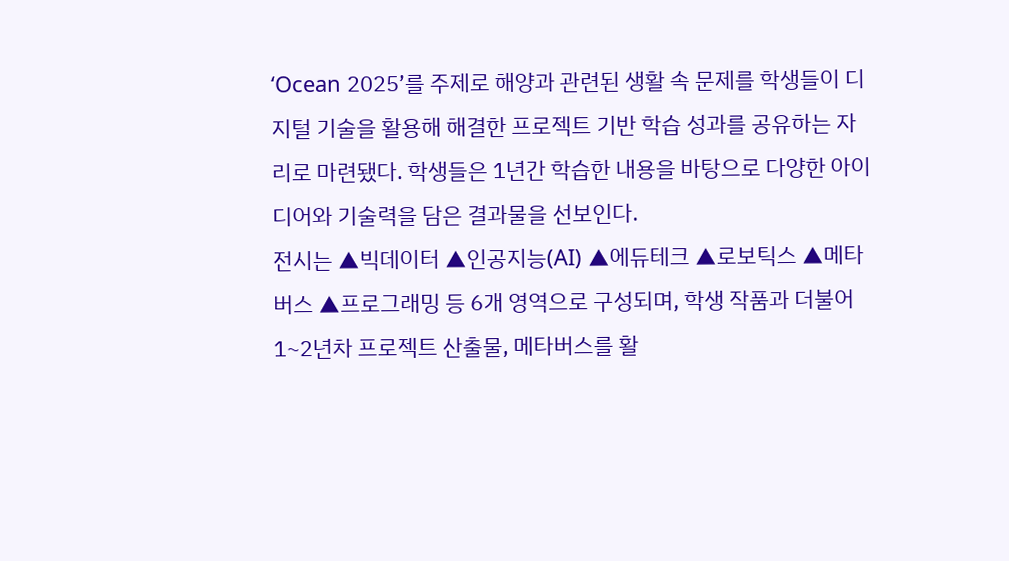‘Ocean 2025’를 주제로 해양과 관련된 생활 속 문제를 학생들이 디지털 기술을 활용해 해결한 프로젝트 기반 학습 성과를 공유하는 자리로 마련됐다. 학생들은 1년간 학습한 내용을 바탕으로 다양한 아이디어와 기술력을 담은 결과물을 선보인다.
전시는 ▲빅데이터 ▲인공지능(AI) ▲에듀테크 ▲로보틱스 ▲메타버스 ▲프로그래밍 등 6개 영역으로 구성되며, 학생 작품과 더불어 1~2년차 프로젝트 산출물, 메타버스를 활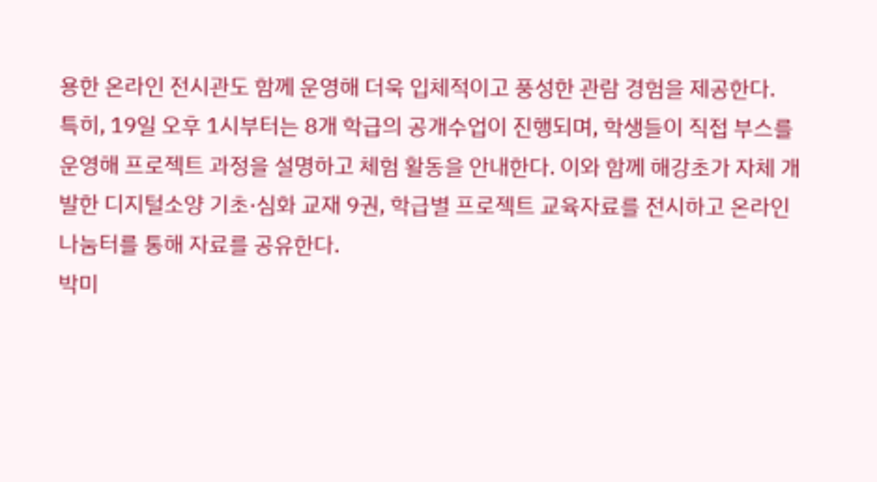용한 온라인 전시관도 함께 운영해 더욱 입체적이고 풍성한 관람 경험을 제공한다.
특히, 19일 오후 1시부터는 8개 학급의 공개수업이 진행되며, 학생들이 직접 부스를 운영해 프로젝트 과정을 설명하고 체험 활동을 안내한다. 이와 함께 해강초가 자체 개발한 디지털소양 기초·심화 교재 9권, 학급별 프로젝트 교육자료를 전시하고 온라인 나눔터를 통해 자료를 공유한다.
박미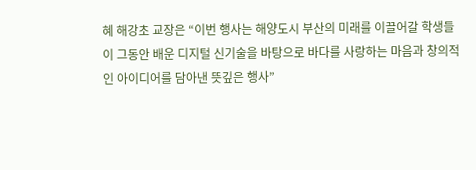혜 해강초 교장은 “이번 행사는 해양도시 부산의 미래를 이끌어갈 학생들이 그동안 배운 디지털 신기술을 바탕으로 바다를 사랑하는 마음과 창의적인 아이디어를 담아낸 뜻깊은 행사”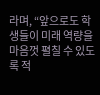라며, “앞으로도 학생들이 미래 역량을 마음껏 펼칠 수 있도록 적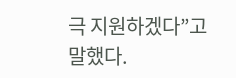극 지원하겠다”고 말했다.